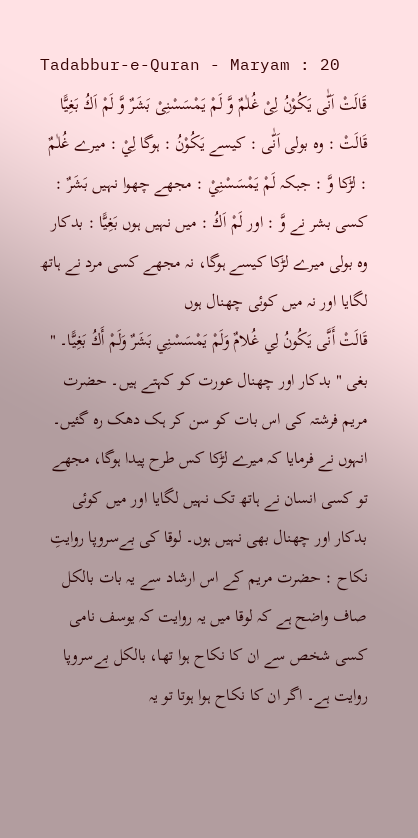Tadabbur-e-Quran - Maryam : 20
قَالَتْ اَنّٰى یَكُوْنُ لِیْ غُلٰمٌ وَّ لَمْ یَمْسَسْنِیْ بَشَرٌ وَّ لَمْ اَكُ بَغِیًّا
قَالَتْ : وہ بولی اَنّٰى : کیسے يَكُوْنُ : ہوگا لِيْ : میرے غُلٰمٌ : لڑکا وَّ : جبکہ لَمْ يَمْسَسْنِيْ : مجھے چھوا نہیں بَشَرٌ : کسی بشر نے وَّ : اور لَمْ اَكُ : میں نہیں ہوں بَغِيًّا : بدکار
وہ بولی میرے لڑکا کیسے ہوگا، نہ مجھے کسی مرد نے ہاتھ لگایا اور نہ میں کوئی چھنال ہوں
قَالَتْ أَنَّى يَكُونُ لِي غُلامٌ وَلَمْ يَمْسَسْنِي بَشَرٌ وَلَمْ أَكُ بَغِيًّا۔ " بغی " بدکار اور چھنال عورت کو کہتے ہیں۔ حضرت مریم فرشتہ کی اس بات کو سن کر ہک دھک رہ گئیں۔ انہوں نے فرمایا کہ میرے لڑکا کس طرح پیدا ہوگا، مجھے تو کسی انسان نے ہاتھ تک نہیں لگایا اور میں کوئی بدکار اور چھنال بھی نہیں ہوں۔ لوقا کی بےسروپا روایتِ نکاح : حضرت مریم کے اس ارشاد سے یہ بات بالکل صاف واضح ہے کہ لوقا میں یہ روایت کہ یوسف نامی کسی شخص سے ان کا نکاح ہوا تھا، بالکل بےسروپا روایت ہے۔ اگر ان کا نکاح ہوا ہوتا تو یہ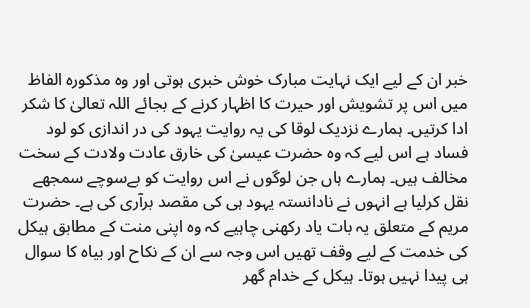خبر ان کے لیے ایک نہایت مبارک خوش خبری ہوتی اور وہ مذکورہ الفاظ میں اس پر تشویش اور حیرت کا اظہار کرنے کے بجائے اللہ تعالیٰ کا شکر ادا کرتیں۔ ہمارے نزدیک لوقا کی یہ روایت یہود کی در اندازی کو لود فساد ہے اس لیے کہ وہ حضرت عیسیٰ کی خارق عادت ولادت کے سخت مخالف ہیں۔ ہمارے ہاں جن لوگوں نے اس روایت کو بےسوچے سمجھے نقل کرلیا ہے انہوں نے نادانستہ یہود ہی کی مقصد برآری کی ہے۔ حضرت مریم کے متعلق یہ بات یاد رکھنی چاہیے کہ وہ اپنی منت کے مطابق ہیکل کی خدمت کے لیے وقف تھیں اس وجہ سے ان کے نکاح اور بیاہ کا سوال ہی پیدا نہیں ہوتا۔ ہیکل کے خدام گھر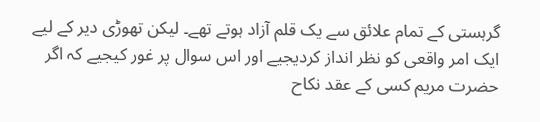گرہستی کے تمام علائق سے یک قلم آزاد ہوتے تھے۔ لیکن تھوڑی دیر کے لیے ایک امر واقعی کو نظر انداز کردیجیے اور اس سوال پر غور کیجیے کہ اگر حضرت مریم کسی کے عقد نکاح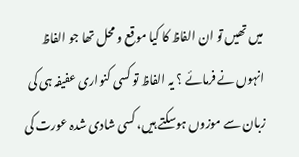میں تھیں تو ان الفاظ کا کیا موقع و محل تھا جو الفاظ انہوں نے فرمائے ؟ یہ الفاظ تو کسی کنواری عفیفہ ہی کی زبان سے موزوں ہوسکتے ہیں، کسی شادی شدہ عورت کی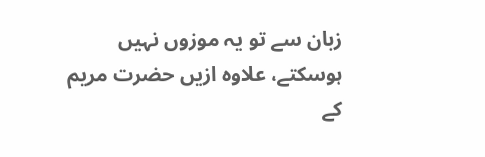زبان سے تو یہ موزوں نہیں ہوسکتے، علاوہ ازیں حضرت مریم کے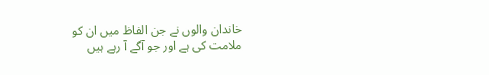خاندان والوں نے جن الفاظ میں ان کو ملامت کی ہے اور جو آگے آ رہے ہیں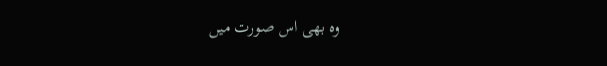وہ بھی اس صورت میں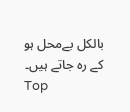بالکل بےمحل ہو کے رہ جاتے ہیں۔
Top